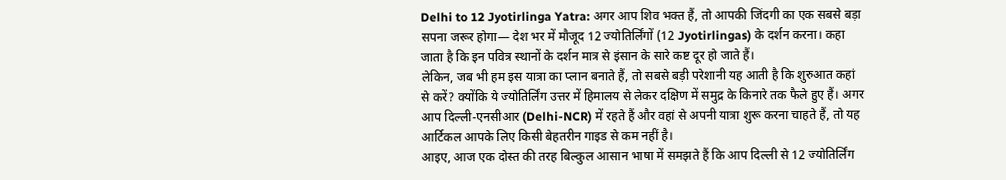Delhi to 12 Jyotirlinga Yatra: अगर आप शिव भक्त हैं, तो आपकी जिंदगी का एक सबसे बड़ा सपना जरूर होगा— देश भर में मौजूद 12 ज्योतिर्लिंगों (12 Jyotirlingas) के दर्शन करना। कहा जाता है कि इन पवित्र स्थानों के दर्शन मात्र से इंसान के सारे कष्ट दूर हो जाते हैं।
लेकिन, जब भी हम इस यात्रा का प्लान बनाते हैं, तो सबसे बड़ी परेशानी यह आती है कि शुरुआत कहां से करें? क्योंकि ये ज्योतिर्लिंग उत्तर में हिमालय से लेकर दक्षिण में समुद्र के किनारे तक फैले हुए हैं। अगर आप दिल्ली-एनसीआर (Delhi-NCR) में रहते हैं और वहां से अपनी यात्रा शुरू करना चाहते हैं, तो यह आर्टिकल आपके लिए किसी बेहतरीन गाइड से कम नहीं है।
आइए, आज एक दोस्त की तरह बिल्कुल आसान भाषा में समझते हैं कि आप दिल्ली से 12 ज्योतिर्लिंग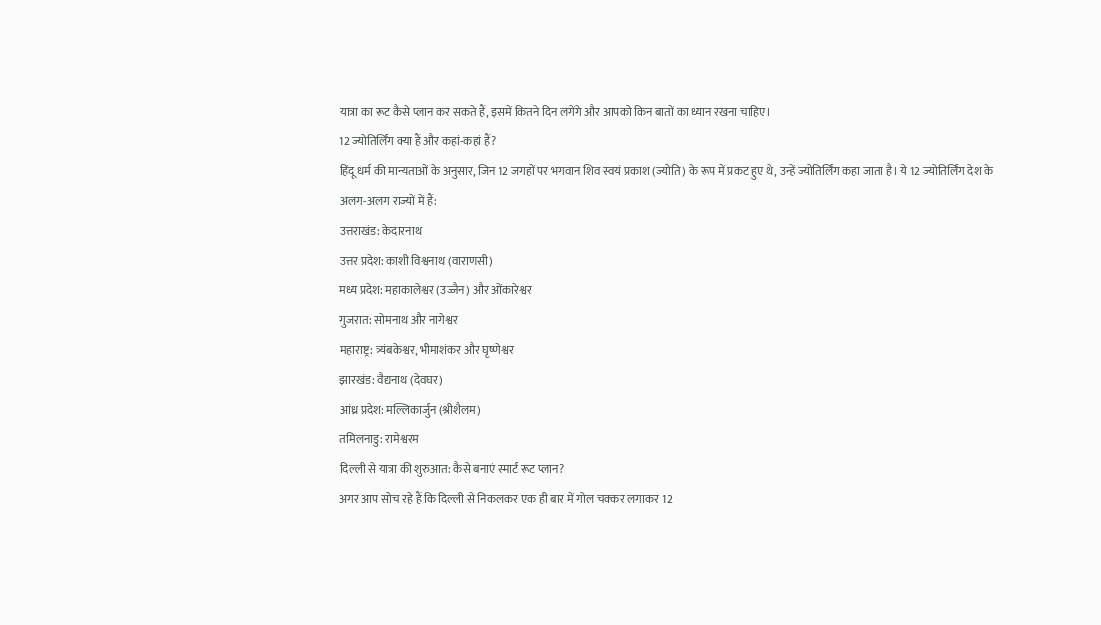यात्रा का रूट कैसे प्लान कर सकते हैं, इसमें कितने दिन लगेंगे और आपको किन बातों का ध्यान रखना चाहिए।
12 ज्योतिर्लिंग क्या हैं और कहां-कहां हैं?
हिंदू धर्म की मान्यताओं के अनुसार, जिन 12 जगहों पर भगवान शिव स्वयं प्रकाश (ज्योति) के रूप में प्रकट हुए थे, उन्हें ज्योतिर्लिंग कहा जाता है। ये 12 ज्योतिर्लिंग देश के अलग-अलग राज्यों में हैं:
उत्तराखंड: केदारनाथ
उत्तर प्रदेश: काशी विश्वनाथ (वाराणसी)
मध्य प्रदेश: महाकालेश्वर (उज्जैन) और ओंकारेश्वर
गुजरात: सोमनाथ और नागेश्वर
महाराष्ट्र: त्र्यंबकेश्वर, भीमाशंकर और घृष्णेश्वर
झारखंड: वैद्यनाथ (देवघर)
आंध्र प्रदेश: मल्लिकार्जुन (श्रीशैलम)
तमिलनाडु: रामेश्वरम
दिल्ली से यात्रा की शुरुआत: कैसे बनाएं स्मार्ट रूट प्लान?
अगर आप सोच रहे हैं कि दिल्ली से निकलकर एक ही बार में गोल चक्कर लगाकर 12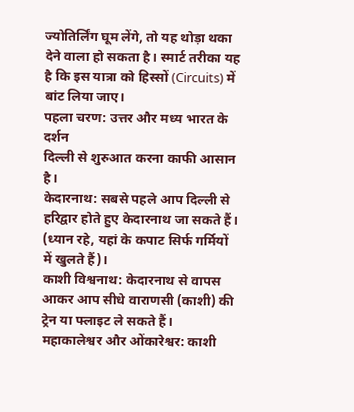ज्योतिर्लिंग घूम लेंगे, तो यह थोड़ा थका देने वाला हो सकता है। स्मार्ट तरीका यह है कि इस यात्रा को हिस्सों (Circuits) में बांट लिया जाए।
पहला चरण: उत्तर और मध्य भारत के दर्शन
दिल्ली से शुरुआत करना काफी आसान है।
केदारनाथ: सबसे पहले आप दिल्ली से हरिद्वार होते हुए केदारनाथ जा सकते हैं। (ध्यान रहे, यहां के कपाट सिर्फ गर्मियों में खुलते हैं)।
काशी विश्वनाथ: केदारनाथ से वापस आकर आप सीधे वाराणसी (काशी) की ट्रेन या फ्लाइट ले सकते हैं।
महाकालेश्वर और ओंकारेश्वर: काशी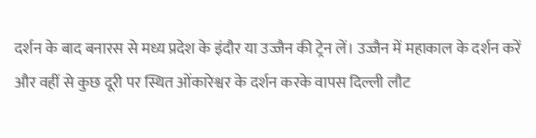दर्शन के बाद बनारस से मध्य प्रदेश के इंदौर या उज्जैन की ट्रेन लें। उज्जैन में महाकाल के दर्शन करें और वहीं से कुछ दूरी पर स्थित ओंकारेश्वर के दर्शन करके वापस दिल्ली लौट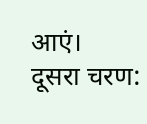आएं।
दूसरा चरण: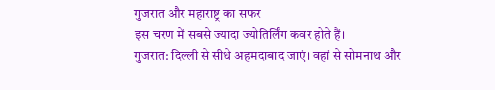गुजरात और महाराष्ट्र का सफर
इस चरण में सबसे ज्यादा ज्योतिर्लिंग कवर होते हैं।
गुजरात: दिल्ली से सीधे अहमदाबाद जाएं। वहां से सोमनाथ और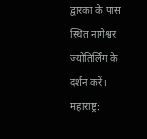द्वारका के पास स्थित नागेश्वर ज्योतिर्लिंग के दर्शन करें।
महाराष्ट्र: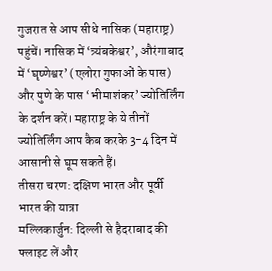गुजरात से आप सीधे नासिक (महाराष्ट्र) पहुंचें। नासिक में ‘त्र्यंबकेश्वर’, औरंगाबाद में ‘घृष्णेश्वर’ (एलोरा गुफाओं के पास) और पुणे के पास ‘भीमाशंकर’ ज्योतिर्लिंग के दर्शन करें। महाराष्ट्र के ये तीनों ज्योतिर्लिंग आप कैब करके 3-4 दिन में आसानी से घूम सकते हैं।
तीसरा चरण: दक्षिण भारत और पूर्वी भारत की यात्रा
मल्लिकार्जुन: दिल्ली से हैदराबाद की फ्लाइट लें और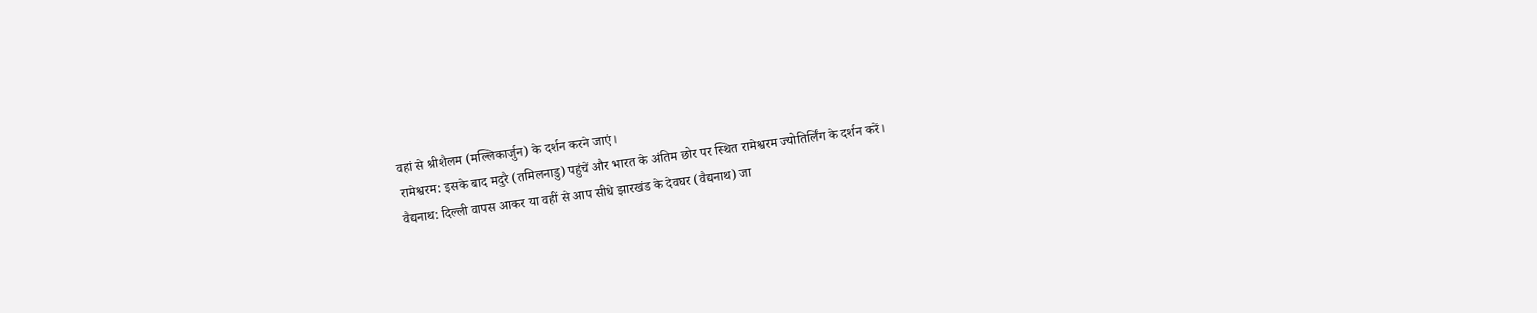वहां से श्रीशैलम (मल्लिकार्जुन) के दर्शन करने जाएं।
रामेश्वरम: इसके बाद मदुरै (तमिलनाडु) पहुंचें और भारत के अंतिम छोर पर स्थित रामेश्वरम ज्योतिर्लिंग के दर्शन करें।
वैद्यनाथ: दिल्ली वापस आकर या वहीं से आप सीधे झारखंड के देवघर (वैद्यनाथ) जा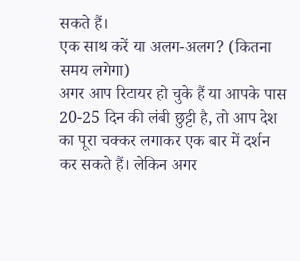सकते हैं।
एक साथ करें या अलग-अलग? (कितना समय लगेगा)
अगर आप रिटायर हो चुके हैं या आपके पास 20-25 दिन की लंबी छुट्टी है, तो आप देश का पूरा चक्कर लगाकर एक बार में दर्शन कर सकते हैं। लेकिन अगर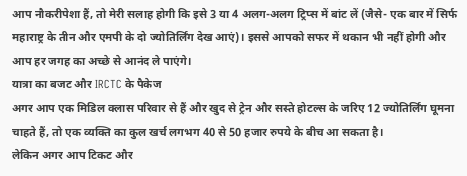आप नौकरीपेशा हैं, तो मेरी सलाह होगी कि इसे 3 या 4 अलग-अलग ट्रिप्स में बांट लें (जैसे- एक बार में सिर्फ महाराष्ट्र के तीन और एमपी के दो ज्योतिर्लिंग देख आएं)। इससे आपको सफर में थकान भी नहीं होगी और आप हर जगह का अच्छे से आनंद ले पाएंगे।
यात्रा का बजट और IRCTC के पैकेज
अगर आप एक मिडिल क्लास परिवार से हैं और खुद से ट्रेन और सस्ते होटल्स के जरिए 12 ज्योतिर्लिंग घूमना चाहते हैं, तो एक व्यक्ति का कुल खर्च लगभग 40 से 50 हजार रुपये के बीच आ सकता है।
लेकिन अगर आप टिकट और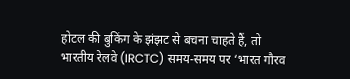होटल की बुकिंग के झंझट से बचना चाहते हैं, तो भारतीय रेलवे (IRCTC) समय-समय पर ‘भारत गौरव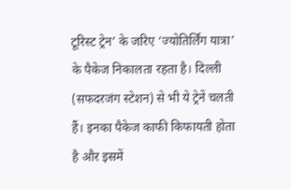टूरिस्ट ट्रेन’ के जरिए ‘ज्योतिर्लिंग यात्रा’ के पैकेज निकालता रहता है। दिल्ली (सफदरजंग स्टेशन) से भी ये ट्रेनें चलती हैं। इनका पैकेज काफी किफायती होता है और इसमें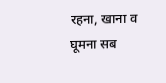रहना, खाना व घूमना सब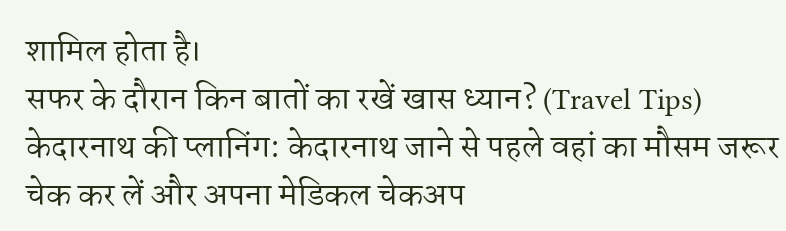शामिल होता है।
सफर के दौरान किन बातों का रखें खास ध्यान? (Travel Tips)
केदारनाथ की प्लानिंग: केदारनाथ जाने से पहले वहां का मौसम जरूर चेक कर लें और अपना मेडिकल चेकअप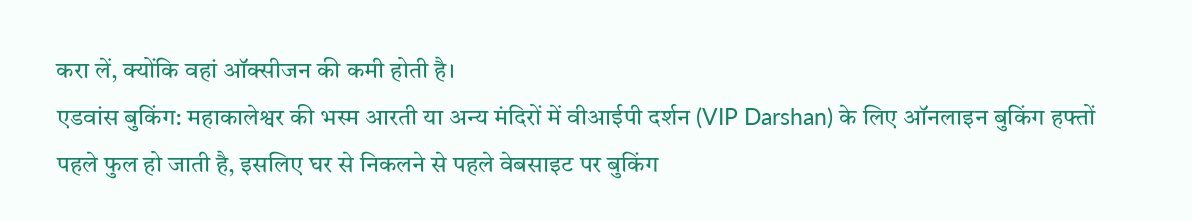करा लें, क्योंकि वहां ऑक्सीजन की कमी होती है।
एडवांस बुकिंग: महाकालेश्वर की भस्म आरती या अन्य मंदिरों में वीआईपी दर्शन (VIP Darshan) के लिए ऑनलाइन बुकिंग हफ्तों पहले फुल हो जाती है, इसलिए घर से निकलने से पहले वेबसाइट पर बुकिंग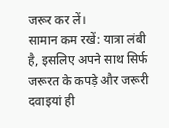जरूर कर लें।
सामान कम रखें: यात्रा लंबी है, इसलिए अपने साथ सिर्फ जरूरत के कपड़े और जरूरी दवाइयां ही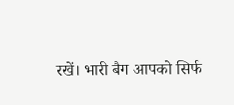रखें। भारी बैग आपको सिर्फ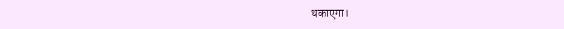थकाएगा।